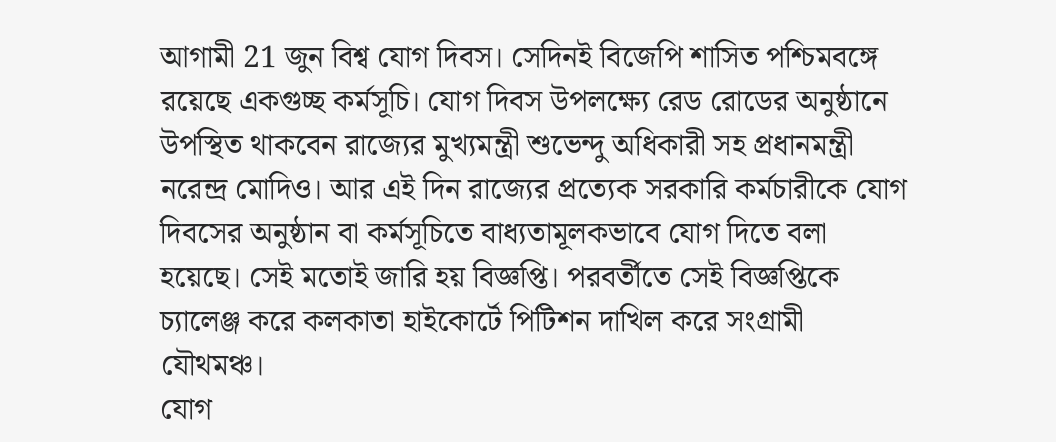আগামী 21 জুন বিশ্ব যোগ দিবস। সেদিনই বিজেপি শাসিত পশ্চিমবঙ্গে রয়েছে একগুচ্ছ কর্মসূচি। যোগ দিবস উপলক্ষ্যে রেড রোডের অনুষ্ঠানে উপস্থিত থাকবেন রাজ্যের মুখ্যমন্ত্রী শুভেন্দু অধিকারী সহ প্রধানমন্ত্রী নরেন্দ্র মোদিও। আর এই দিন রাজ্যের প্রত্যেক সরকারি কর্মচারীকে যোগ দিবসের অনুষ্ঠান বা কর্মসূচিতে বাধ্যতামূলকভাবে যোগ দিতে বলা হয়েছে। সেই মতোই জারি হয় বিজ্ঞপ্তি। পরবর্তীতে সেই বিজ্ঞপ্তিকে চ্যালেঞ্জ করে কলকাতা হাইকোর্টে পিটিশন দাখিল করে সংগ্রামী যৌথমঞ্চ।
যোগ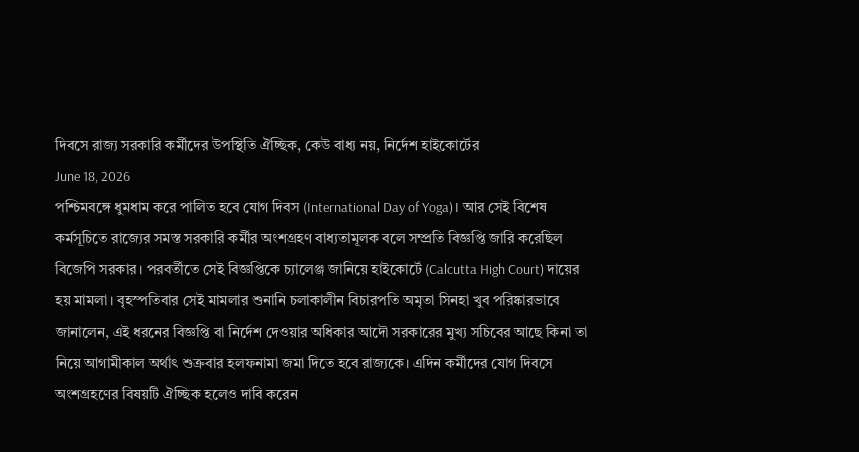দিবসে রাজ্য সরকারি কর্মীদের উপস্থিতি ঐচ্ছিক, কেউ বাধ্য নয়, নির্দেশ হাইকোর্টের
June 18, 2026
পশ্চিমবঙ্গে ধুমধাম করে পালিত হবে যোগ দিবস (International Day of Yoga)। আর সেই বিশেষ কর্মসূচিতে রাজ্যের সমস্ত সরকারি কর্মীর অংশগ্রহণ বাধ্যতামূলক বলে সম্প্রতি বিজ্ঞপ্তি জারি করেছিল বিজেপি সরকার। পরবর্তীতে সেই বিজ্ঞপ্তিকে চ্যালেঞ্জ জানিয়ে হাইকোর্টে (Calcutta High Court) দায়ের হয় মামলা। বৃহস্পতিবার সেই মামলার শুনানি চলাকালীন বিচারপতি অমৃতা সিনহা খুব পরিষ্কারভাবে জানালেন, এই ধরনের বিজ্ঞপ্তি বা নির্দেশ দেওয়ার অধিকার আদৌ সরকারের মুখ্য সচিবের আছে কিনা তা নিয়ে আগামীকাল অর্থাৎ শুক্রবার হলফনামা জমা দিতে হবে রাজ্যকে। এদিন কর্মীদের যোগ দিবসে অংশগ্রহণের বিষয়টি ঐচ্ছিক হলেও দাবি করেন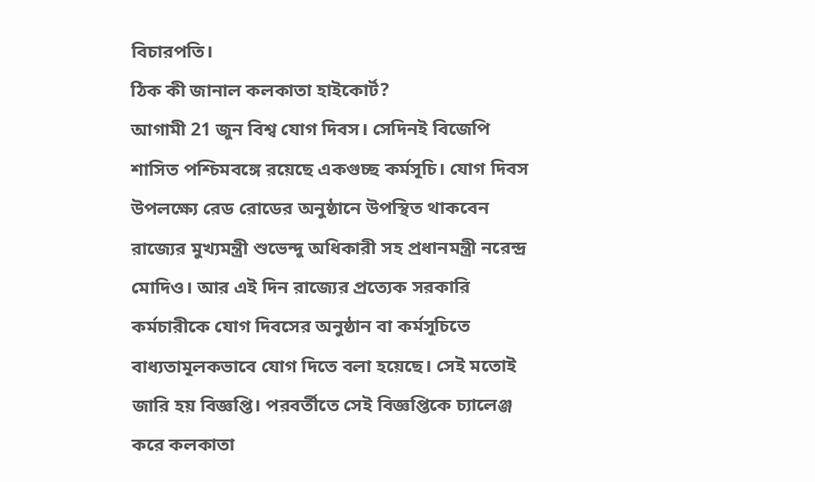বিচারপতি।
ঠিক কী জানাল কলকাতা হাইকোর্ট?
আগামী 21 জুন বিশ্ব যোগ দিবস। সেদিনই বিজেপি শাসিত পশ্চিমবঙ্গে রয়েছে একগুচ্ছ কর্মসূচি। যোগ দিবস উপলক্ষ্যে রেড রোডের অনুষ্ঠানে উপস্থিত থাকবেন রাজ্যের মুখ্যমন্ত্রী শুভেন্দু অধিকারী সহ প্রধানমন্ত্রী নরেন্দ্র মোদিও। আর এই দিন রাজ্যের প্রত্যেক সরকারি কর্মচারীকে যোগ দিবসের অনুষ্ঠান বা কর্মসূচিতে বাধ্যতামূলকভাবে যোগ দিতে বলা হয়েছে। সেই মতোই জারি হয় বিজ্ঞপ্তি। পরবর্তীতে সেই বিজ্ঞপ্তিকে চ্যালেঞ্জ করে কলকাতা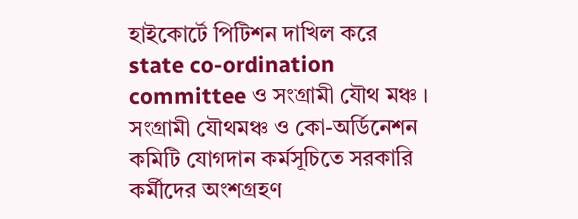হাইকোর্টে পিটিশন দাখিল করে state co-ordination committee ও সংগ্রামী যৌথ মঞ্চ ।
সংগ্রামী যৌথমঞ্চ ও কো-অর্ডিনেশন কমিটি যোগদান কর্মসূচিতে সরকারি কর্মীদের অংশগ্রহণ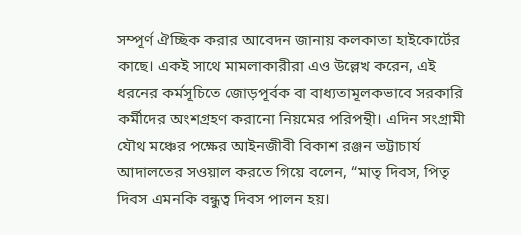সম্পূর্ণ ঐচ্ছিক করার আবেদন জানায় কলকাতা হাইকোর্টের কাছে। একই সাথে মামলাকারীরা এও উল্লেখ করেন, এই ধরনের কর্মসূচিতে জোড়পূর্বক বা বাধ্যতামূলকভাবে সরকারি কর্মীদের অংশগ্রহণ করানো নিয়মের পরিপন্থী। এদিন সংগ্রামী যৌথ মঞ্চের পক্ষের আইনজীবী বিকাশ রঞ্জন ভট্টাচার্য আদালতের সওয়াল করতে গিয়ে বলেন, “মাতৃ দিবস, পিতৃ দিবস এমনকি বন্ধুত্ব দিবস পালন হয়।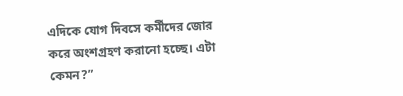এদিকে যোগ দিবসে কর্মীদের জোর করে অংশগ্রহণ করানো হচ্ছে। এটা কেমন?”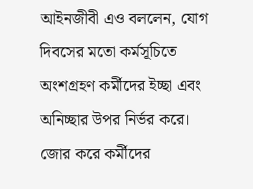আইনজীবী এও বললেন, যোগ দিবসের মতো কর্মসূচিতে অংশগ্রহণ কর্মীদের ইচ্ছা এবং অনিচ্ছার উপর নির্ভর করে। জোর করে কর্মীদের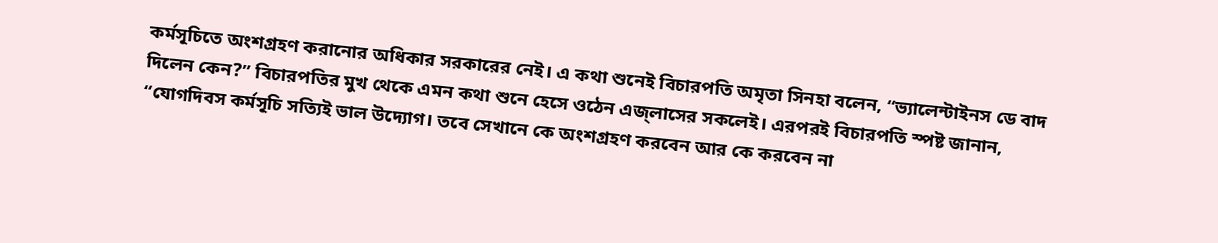কর্মসূচিতে অংশগ্রহণ করানোর অধিকার সরকারের নেই। এ কথা শুনেই বিচারপতি অমৃতা সিনহা বলেন, “ভ্যালেন্টাইনস ডে বাদ দিলেন কেন?” বিচারপতির মুখ থেকে এমন কথা শুনে হেসে ওঠেন এজ্লাসের সকলেই। এরপরই বিচারপতি স্পষ্ট জানান, “যোগদিবস কর্মসূচি সত্যিই ভাল উদ্যোগ। তবে সেখানে কে অংশগ্রহণ করবেন আর কে করবেন না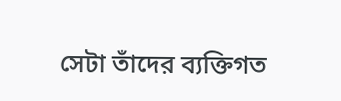সেটা তাঁদের ব্যক্তিগত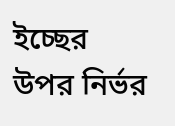ইচ্ছের উপর নির্ভর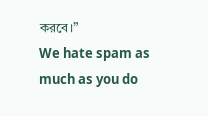করবে।”
We hate spam as much as you do